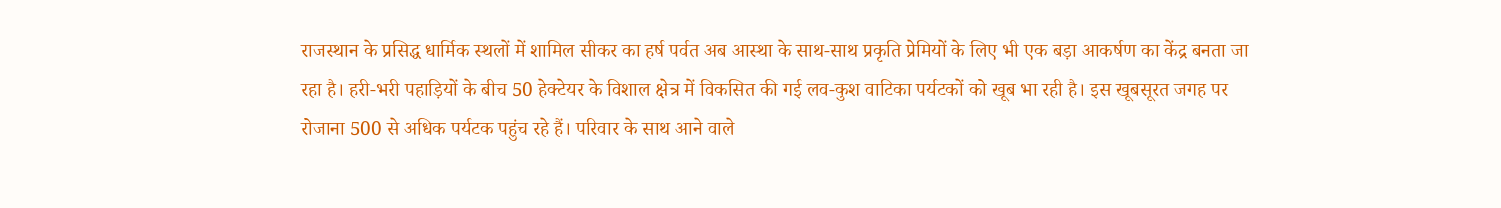राजस्थान के प्रसिद्ध धार्मिक स्थलों में शामिल सीकर का हर्ष पर्वत अब आस्था के साथ-साथ प्रकृति प्रेमियों के लिए भी एक बड़ा आकर्षण का केंद्र बनता जा रहा है। हरी-भरी पहाड़ियों के बीच 50 हेक्टेयर के विशाल क्षेत्र में विकसित की गई लव-कुश वाटिका पर्यटकों को खूब भा रही है। इस खूबसूरत जगह पर रोजाना 500 से अधिक पर्यटक पहुंच रहे हैं। परिवार के साथ आने वाले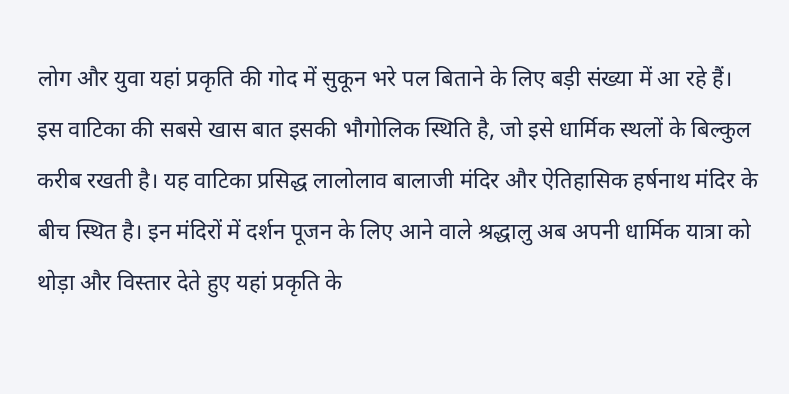लोग और युवा यहां प्रकृति की गोद में सुकून भरे पल बिताने के लिए बड़ी संख्या में आ रहे हैं।
इस वाटिका की सबसे खास बात इसकी भौगोलिक स्थिति है, जो इसे धार्मिक स्थलों के बिल्कुल करीब रखती है। यह वाटिका प्रसिद्ध लालोलाव बालाजी मंदिर और ऐतिहासिक हर्षनाथ मंदिर के बीच स्थित है। इन मंदिरों में दर्शन पूजन के लिए आने वाले श्रद्धालु अब अपनी धार्मिक यात्रा को थोड़ा और विस्तार देते हुए यहां प्रकृति के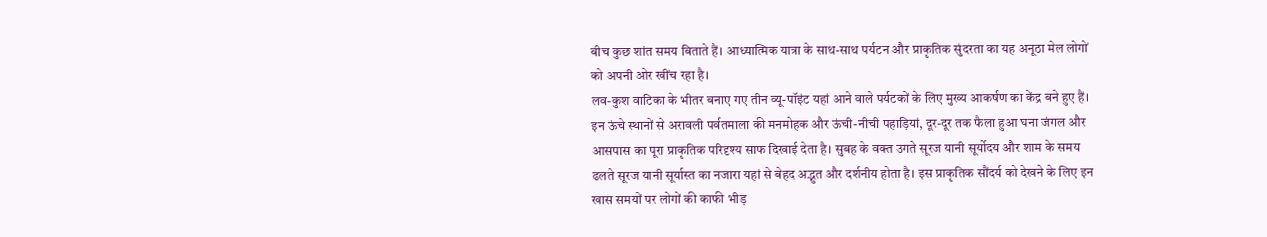बीच कुछ शांत समय बिताते हैं। आध्यात्मिक यात्रा के साथ-साथ पर्यटन और प्राकृतिक सुंदरता का यह अनूठा मेल लोगों को अपनी ओर खींच रहा है।
लव-कुश वाटिका के भीतर बनाए गए तीन व्यू-पॉइंट यहां आने वाले पर्यटकों के लिए मुख्य आकर्षण का केंद्र बने हुए हैं। इन ऊंचे स्थानों से अरावली पर्वतमाला की मनमोहक और ऊंची-नीची पहाड़ियां, दूर-दूर तक फैला हुआ घना जंगल और आसपास का पूरा प्राकृतिक परिदृश्य साफ दिखाई देता है। सुबह के वक्त उगते सूरज यानी सूर्योदय और शाम के समय ढलते सूरज यानी सूर्यास्त का नजारा यहां से बेहद अद्भुत और दर्शनीय होता है। इस प्राकृतिक सौंदर्य को देखने के लिए इन खास समयों पर लोगों की काफी भीड़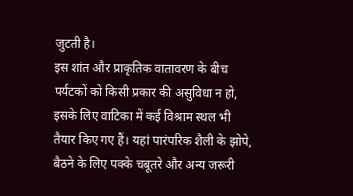जुटती है।
इस शांत और प्राकृतिक वातावरण के बीच पर्यटकों को किसी प्रकार की असुविधा न हो, इसके लिए वाटिका में कई विश्राम स्थल भी तैयार किए गए हैं। यहां पारंपरिक शैली के झोपे, बैठने के लिए पक्के चबूतरे और अन्य जरूरी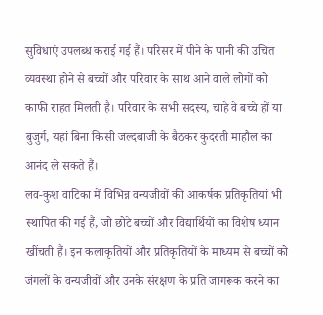सुविधाएं उपलब्ध कराई गई हैं। परिसर में पीने के पानी की उचित व्यवस्था होने से बच्चों और परिवार के साथ आने वाले लोगों को काफी राहत मिलती है। परिवार के सभी सदस्य, चाहे वे बच्चे हों या बुजुर्ग, यहां बिना किसी जल्दबाजी के बैठकर कुदरती माहौल का आनंद ले सकते हैं।
लव-कुश वाटिका में विभिन्न वन्यजीवों की आकर्षक प्रतिकृतियां भी स्थापित की गई हैं, जो छोटे बच्चों और विद्यार्थियों का विशेष ध्यान खींचती हैं। इन कलाकृतियों और प्रतिकृतियों के माध्यम से बच्चों को जंगलों के वन्यजीवों और उनके संरक्षण के प्रति जागरूक करने का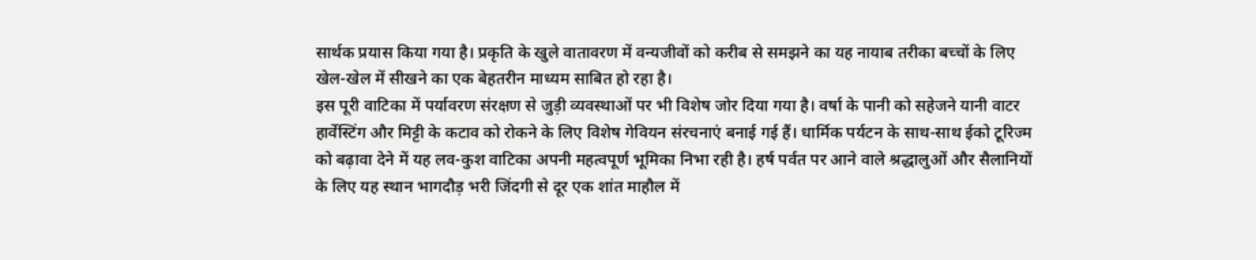सार्थक प्रयास किया गया है। प्रकृति के खुले वातावरण में वन्यजीवों को करीब से समझने का यह नायाब तरीका बच्चों के लिए खेल-खेल में सीखने का एक बेहतरीन माध्यम साबित हो रहा है।
इस पूरी वाटिका में पर्यावरण संरक्षण से जुड़ी व्यवस्थाओं पर भी विशेष जोर दिया गया है। वर्षा के पानी को सहेजने यानी वाटर हार्वेस्टिंग और मिट्टी के कटाव को रोकने के लिए विशेष गेवियन संरचनाएं बनाई गई हैं। धार्मिक पर्यटन के साथ-साथ ईको टूरिज्म को बढ़ावा देने में यह लव-कुश वाटिका अपनी महत्वपूर्ण भूमिका निभा रही है। हर्ष पर्वत पर आने वाले श्रद्धालुओं और सैलानियों के लिए यह स्थान भागदौड़ भरी जिंदगी से दूर एक शांत माहौल में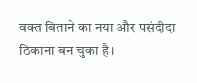वक्त बिताने का नया और पसंदीदा ठिकाना बन चुका है।